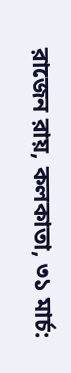রাজেন রায়, কলকাতা, ৩১ মার্চ: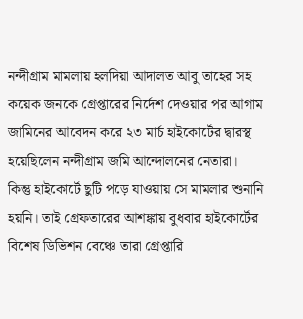নন্দীগ্রাম মামলায় হলদিয়া আদালত আবু তাহের সহ কয়েক জনকে গ্রেপ্তারের নির্দেশ দেওয়ার পর আগাম জামিনের আবেদন করে ২৩ মার্চ হাইকোর্টের দ্বারস্থ হয়েছিলেন নন্দীগ্রাম জমি আন্দোলনের নেতারা। কিন্তু হাইকোর্টে ছুটি পড়ে যাওয়ায় সে মামলার শুনানি হয়নি। তাই গ্রেফতারের আশঙ্কায় বুধবার হাইকোর্টের বিশেষ ডিভিশন বেঞ্চে তারা গ্রেপ্তারি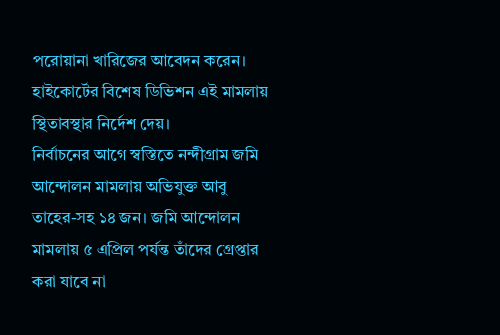পরোয়ানা খারিজের আবেদন করেন। হাইকোর্টের বিশেষ ডিভিশন এই মামলায় স্থিতাবস্থার নির্দেশ দেয়।
নির্বাচনের আগে স্বস্তিতে নন্দীগ্রাম জমি আন্দোলন মামলায় অভিযুক্ত আবু তাহের-সহ ১৪ জন। জমি আন্দোলন মামলায় ৫ এপ্রিল পর্যন্ত তাঁদের গ্রেপ্তার করা যাবে না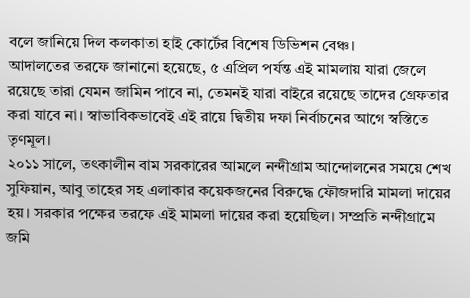বলে জানিয়ে দিল কলকাতা হাই কোর্টের বিশেষ ডিভিশন বেঞ্চ।
আদালতের তরফে জানানো হয়েছে, ৫ এপ্রিল পর্যন্ত এই মামলায় যারা জেলে রয়েছে তারা যেমন জামিন পাবে না, তেমনই যারা বাইরে রয়েছে তাদের গ্রেফতার করা যাবে না। স্বাভাবিকভাবেই এই রায়ে দ্বিতীয় দফা নির্বাচনের আগে স্বস্তিতে তৃণমূল।
২০১১ সালে, তৎকালীন বাম সরকারের আমলে নন্দীগ্রাম আন্দোলনের সময়ে শেখ সুফিয়ান, আবু তাহের সহ এলাকার কয়েকজনের বিরুদ্ধে ফৌজদারি মামলা দায়ের হয়। সরকার পক্ষের তরফে এই মামলা দায়ের করা হয়েছিল। সম্প্রতি নন্দীগ্রামে জমি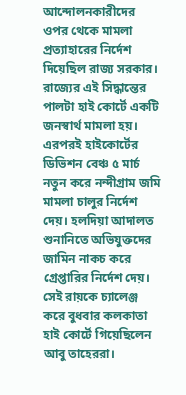আন্দোলনকারীদের ওপর থেকে মামলা প্রত্যাহারের নির্দেশ দিয়েছিল রাজ্য সরকার। রাজ্যের এই সিদ্ধান্তের পালটা হাই কোর্টে একটি জনস্বার্থ মামলা হয়। এরপরই হাইকোর্টের ডিভিশন বেঞ্চ ৫ মার্চ নতুন করে নন্দীগ্রাম জমি মামলা চালুর নির্দেশ দেয়। হলদিয়া আদালত শুনানিতে অভিযুক্তদের জামিন নাকচ করে গ্রেপ্তারির নির্দেশ দেয়। সেই রায়কে চ্যালেঞ্জ করে বুধবার কলকাতা হাই কোর্টে গিয়েছিলেন আবু তাহেররা।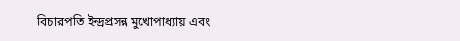বিচারপতি ইন্দ্রপ্রসন্ন মুখোপাধ্যায় এবং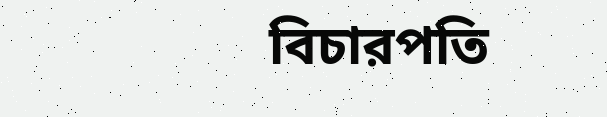বিচারপতি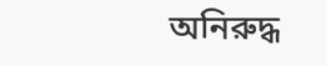অনিরুদ্ধ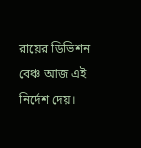রায়ের ডিভিশন বেঞ্চ আজ এই নির্দেশ দেয়।